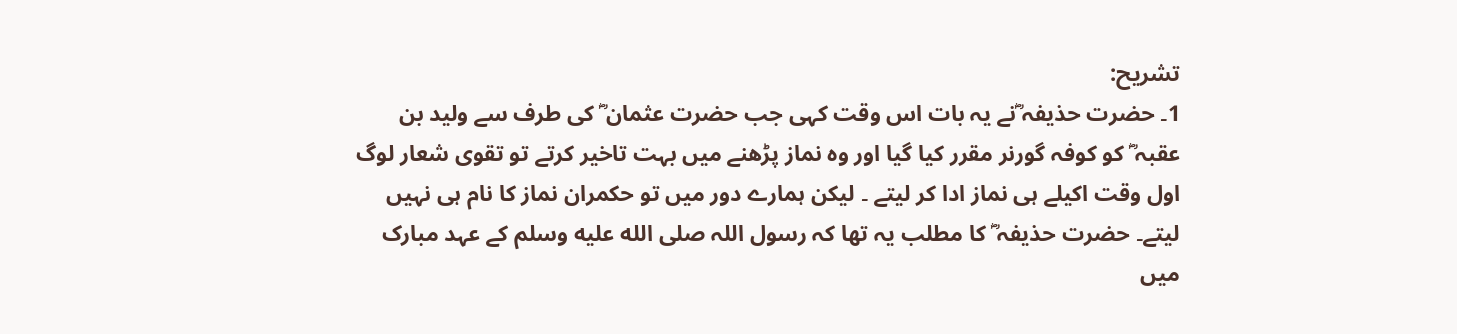تشریح:
1۔ حضرت حذیفہ ؓنے یہ بات اس وقت کہی جب حضرت عثمان ؓ کی طرف سے ولید بن عقبہ ؓ کو کوفہ گورنر مقرر کیا گیا اور وہ نماز پڑھنے میں بہت تاخیر کرتے تو تقوی شعار لوگ اول وقت اکیلے ہی نماز ادا کر لیتے ۔ لیکن ہمارے دور میں تو حکمران نماز کا نام ہی نہیں لیتے۔ حضرت حذیفہ ؓ کا مطلب یہ تھا کہ رسول اللہ صلى الله عليه وسلم کے عہد مبارک میں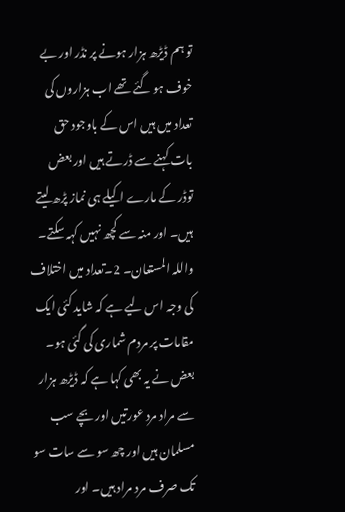تو ہم ڈیڑھ ہزار ہونے پر نڈر اور بے خوف ہو گئے تھے اب ہزاروں کی تعداد میں ہیں اس کے باوجود حق بات کہنے سے ڈرتے ہیں اور بعض توڈر کے مارے اکیلے ہی نماز پڑھ لیتے ہیں۔ اور منہ سے کچھ نہیں کہہ سکتے۔ واللہ المستعان۔ 2۔تعداد میں اختلاف کی وجہ اس لیے ہے کہ شاید کئی ایک مقامات پر مردم شماری کی گئی ہو۔ بعض نے یہ بھی کہا ہے کہ ڈیڑھ ہزار سے مراد مرد عورتیں اور بچے سب مسلمان ہیں اور چھ سو سے سات سو تک صرف مرد مراد ہیں۔ اور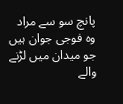پانچ سو سے مراد وہ فوجی جوان ہیں جو میدان میں لڑنے والے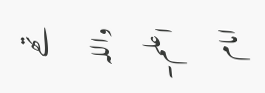تھے واللہ اعلم۔ امام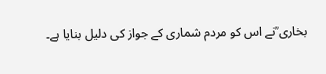بخاری ؒنے اس کو مردم شماری کے جواز کی دلیل بنایا ہے۔